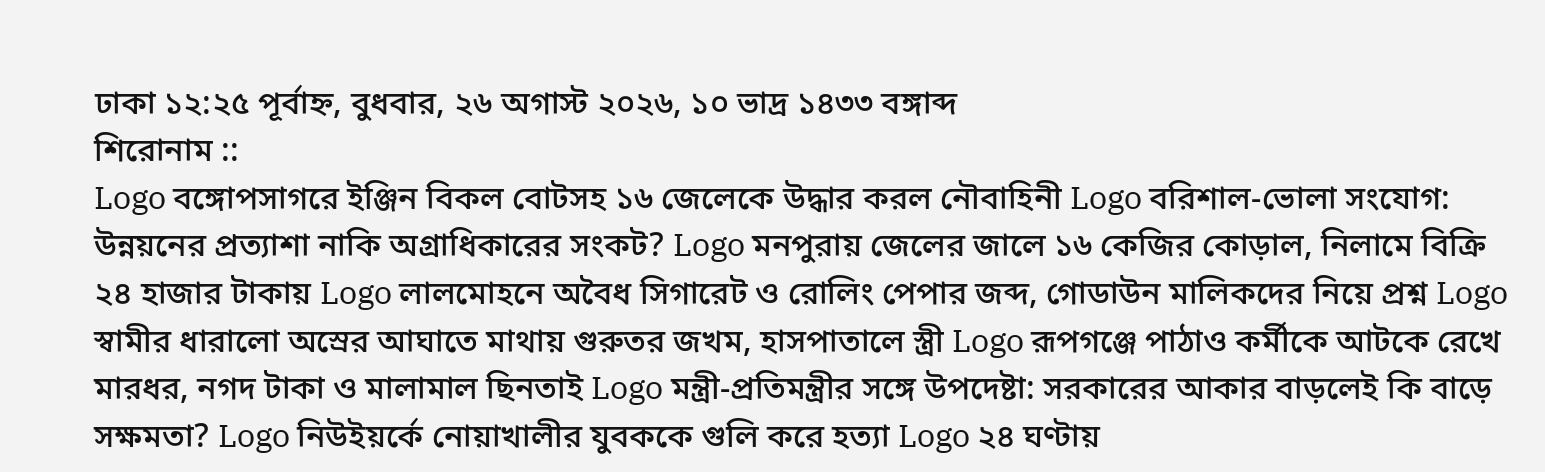ঢাকা ১২:২৫ পূর্বাহ্ন, বুধবার, ২৬ অগাস্ট ২০২৬, ১০ ভাদ্র ১৪৩৩ বঙ্গাব্দ
শিরোনাম ::
Logo বঙ্গোপসাগরে ইঞ্জিন বিকল বোটসহ ১৬ জেলেকে উদ্ধার করল নৌবাহিনী Logo বরিশাল-ভোলা সংযোগ: উন্নয়নের প্রত্যাশা নাকি অগ্রাধিকারের সংকট? Logo মনপুরায় জেলের জালে ১৬ কেজির কোড়াল, নিলামে বিক্রি ২৪ হাজার টাকায় Logo লালমোহনে অবৈধ সিগারেট ও রোলিং পেপার জব্দ, গোডাউন মালিকদের নিয়ে প্রশ্ন Logo স্বামীর ধারালো অস্রের আঘাতে মাথায় গুরুতর জখম, হাসপাতালে স্ত্রী Logo রূপগঞ্জে পাঠাও কর্মীকে আটকে রেখে মারধর, নগদ টাকা ও মালামাল ছিনতাই Logo মন্ত্রী-প্রতিমন্ত্রীর সঙ্গে উপদেষ্টা: সরকারের আকার বাড়লেই কি বাড়ে সক্ষমতা? Logo নিউইয়র্কে নোয়াখালীর যুবককে গুলি করে হত্যা Logo ২৪ ঘণ্টায়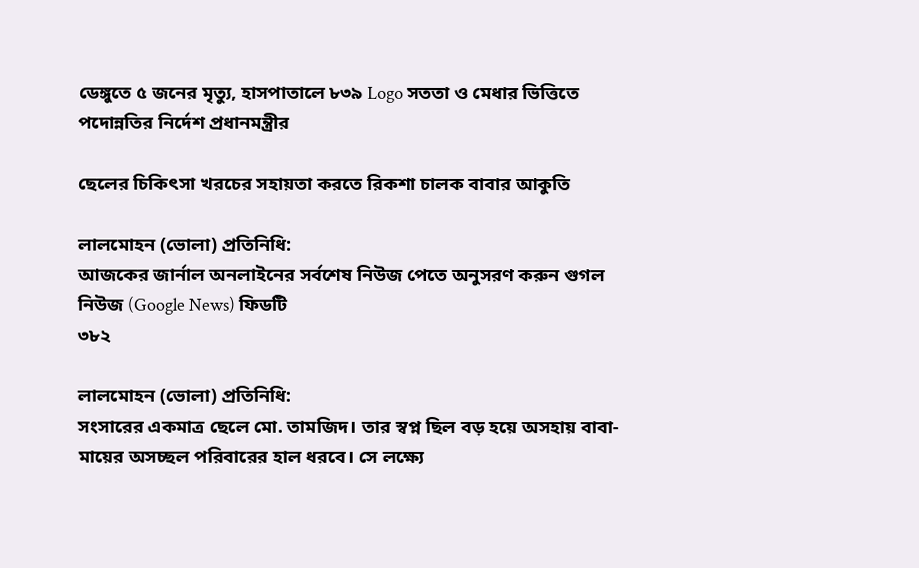ডেঙ্গুতে ৫ জনের মৃত্যু, হাসপাতালে ৮৩৯ Logo সততা ও মেধার ভিত্তিতে পদোন্নতির নির্দেশ প্রধানমন্ত্রীর

ছেলের চিকিৎসা খরচের সহায়তা করতে রিকশা চালক বাবার আকুতি

লালমোহন (ভোলা) প্রতিনিধি:
আজকের জার্নাল অনলাইনের সর্বশেষ নিউজ পেতে অনুসরণ করুন গুগল নিউজ (Google News) ফিডটি
৩৮২

লালমোহন (ভোলা) প্রতিনিধি:
সংসারের একমাত্র ছেলে মো. তামজিদ। তার স্বপ্ন ছিল বড় হয়ে অসহায় বাবা-মায়ের অসচ্ছল পরিবারের হাল ধরবে। সে লক্ষ্যে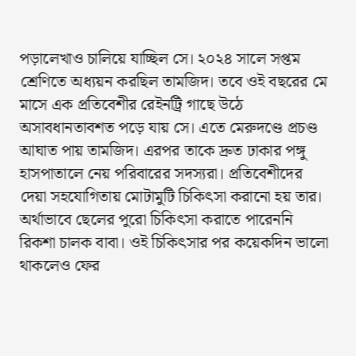পড়ালেখাও চালিয়ে যাচ্ছিল সে। ২০২৪ সালে সপ্তম শ্রেণিতে অধ্যয়ন করছিল তামজিদ। তবে ওই বছরের মে মাসে এক প্রতিবেশীর রেইনট্রি গাছে উঠে অসাবধানতাবশত পড়ে যায় সে। এতে মেরুদণ্ডে প্রচণ্ড আঘাত পায় তামজিদ। এরপর তাকে দ্রুত ঢাকার পঙ্গু হাসপাতালে নেয় পরিবারের সদস্যরা। প্রতিবেশীদের দেয়া সহযোগিতায় মোটামুটি চিকিৎসা করানো হয় তার। অর্থাভাবে ছেলের পুরো চিকিৎসা করাতে পারেননি রিকশা চালক বাবা। ওই চিকিৎসার পর কয়েকদিন ভালো থাকলেও ফের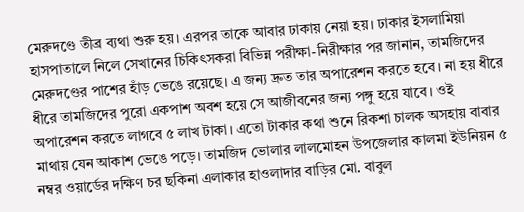মেরুদণ্ডে তীব্র ব্যথা শুরু হয়। এরপর তাকে আবার ঢাকায় নেয়া হয়। ঢাকার ইসলামিয়া হাসপাতালে নিলে সেখানের চিকিৎসকরা বিভিন্ন পরীক্ষা-নিরীক্ষার পর জানান, তামজিদের মেরুদণ্ডের পাশের হাঁড় ভেঙে রয়েছে। এ জন্য দ্রুত তার অপারেশন করতে হবে। না হয় ধীরে ধীরে তামজিদের পুরো একপাশ অবশ হয়ে সে আজীবনের জন্য পঙ্গু হয়ে যাবে। ওই অপারেশন করতে লাগবে ৫ লাখ টাকা। এতো টাকার কথা শুনে রিকশা চালক অসহায় বাবার মাথায় যেন আকাশ ভেঙে পড়ে। তামজিদ ভোলার লালমোহন উপজেলার কালমা ইউনিয়ন ৫ নম্বর ওয়ার্ডের দক্ষিণ চর ছকিনা এলাকার হাওলাদার বাড়ির মো. বাবুল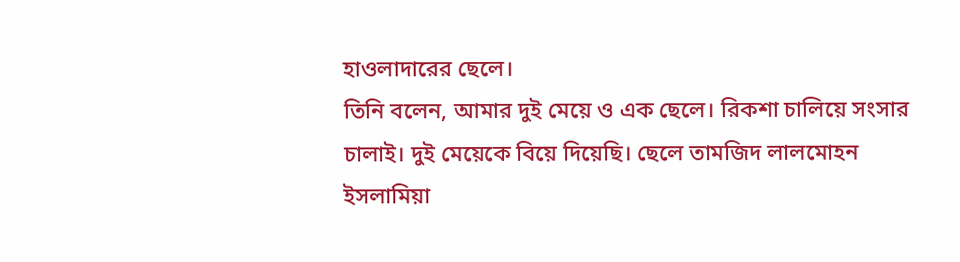হাওলাদারের ছেলে।
তিনি বলেন, আমার দুই মেয়ে ও এক ছেলে। রিকশা চালিয়ে সংসার চালাই। দুই মেয়েকে বিয়ে দিয়েছি। ছেলে তামজিদ লালমোহন ইসলামিয়া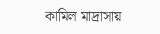কামিল মাদ্রাসায়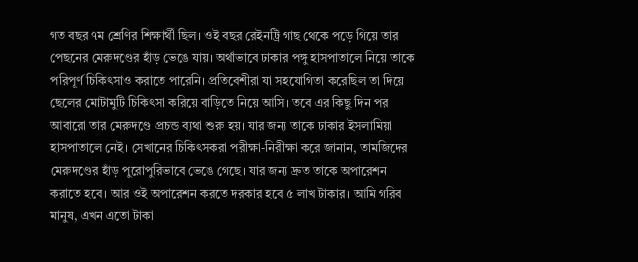গত বছর ৭ম শ্রেণির শিক্ষার্থী ছিল। ওই বছর রেইনট্রি গাছ থেকে পড়ে গিয়ে তার পেছনের মেরুদণ্ডের হাঁড় ভেঙে যায়। অর্থাভাবে ঢাকার পঙ্গু হাসপাতালে নিয়ে তাকে পরিপূর্ণ চিকিৎসাও করাতে পারেনি। প্রতিবেশীরা যা সহযোগিতা করেছিল তা দিয়ে ছেলের মোটামুটি চিকিৎসা করিয়ে বাড়িতে নিয়ে আসি। তবে এর কিছু দিন পর আবারো তার মেরুদণ্ডে প্রচন্ড ব্যথা শুরু হয়। যার জন্য তাকে ঢাকার ইসলামিয়া হাসপাতালে নেই। সেখানের চিকিৎসকরা পরীক্ষা-নিরীক্ষা করে জানান, তামজিদের মেরুদণ্ডের হাঁড় পুরোপুরিভাবে ভেঙে গেছে। যার জন্য দ্রুত তাকে অপারেশন করাতে হবে। আর ওই অপারেশন করতে দরকার হবে ৫ লাখ টাকার। আমি গরিব মানুষ, এখন এতো টাকা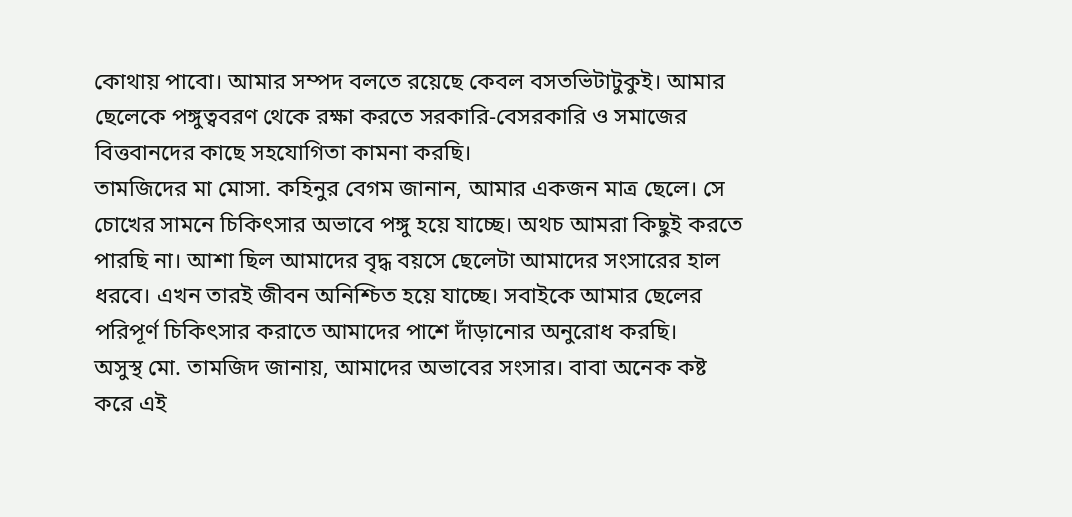কোথায় পাবো। আমার সম্পদ বলতে রয়েছে কেবল বসতভিটাটুকুই। আমার ছেলেকে পঙ্গুত্ববরণ থেকে রক্ষা করতে সরকারি-বেসরকারি ও সমাজের বিত্তবানদের কাছে সহযোগিতা কামনা করছি।
তামজিদের মা মোসা. কহিনুর বেগম জানান, আমার একজন মাত্র ছেলে। সে চোখের সামনে চিকিৎসার অভাবে পঙ্গু হয়ে যাচ্ছে। অথচ আমরা কিছুই করতে পারছি না। আশা ছিল আমাদের বৃদ্ধ বয়সে ছেলেটা আমাদের সংসারের হাল ধরবে। এখন তারই জীবন অনিশ্চিত হয়ে যাচ্ছে। সবাইকে আমার ছেলের পরিপূর্ণ চিকিৎসার করাতে আমাদের পাশে দাঁড়ানোর অনুরোধ করছি।
অসুস্থ মো. তামজিদ জানায়, আমাদের অভাবের সংসার। বাবা অনেক কষ্ট করে এই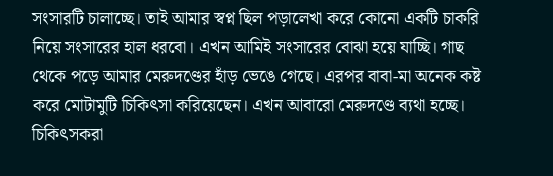সংসারটি চালাচ্ছে। তাই আমার স্বপ্ন ছিল পড়ালেখা করে কোনো একটি চাকরি নিয়ে সংসারের হাল ধরবো। এখন আমিই সংসারের বোঝা হয়ে যাচ্ছি। গাছ থেকে পড়ে আমার মেরুদণ্ডের হাঁড় ভেঙে গেছে। এরপর বাবা-মা অনেক কষ্ট করে মোটামুটি চিকিৎসা করিয়েছেন। এখন আবারো মেরুদণ্ডে ব্যথা হচ্ছে। চিকিৎসকরা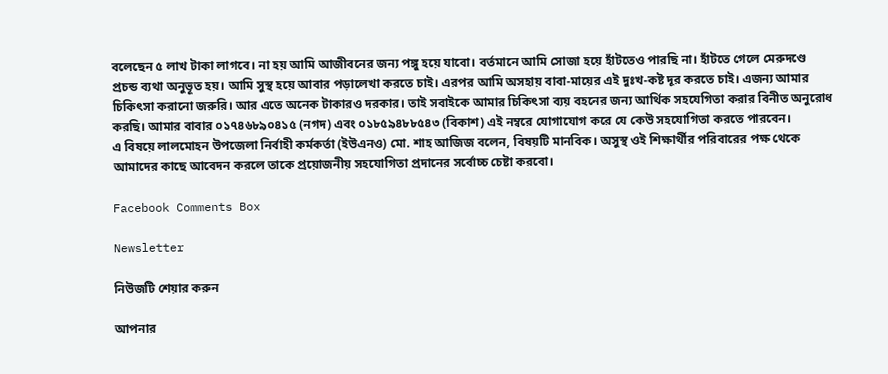বলেছেন ৫ লাখ টাকা লাগবে। না হয় আমি আজীবনের জন্য পঙ্গু হয়ে যাবো। বর্তমানে আমি সোজা হয়ে হাঁটতেও পারছি না। হাঁটতে গেলে মেরুদণ্ডে প্রচন্ড ব্যথা অনুভূত হয়। আমি সুস্থ হয়ে আবার পড়ালেখা করতে চাই। এরপর আমি অসহায় বাবা-মায়ের এই দুঃখ-কষ্ট দূর করতে চাই। এজন্য আমার চিকিৎসা করানো জরুরি। আর এতে অনেক টাকারও দরকার। তাই সবাইকে আমার চিকিৎসা ব্যয় বহনের জন্য আর্থিক সহযেগিতা করার বিনীত অনুরোধ করছি। আমার বাবার ০১৭৪৬৮৯০৪১৫ (নগদ) এবং ০১৮৫৯৪৮৮৫৪৩ (বিকাশ) এই নম্বরে যোগাযোগ করে যে কেউ সহযোগিতা করতে পারবেন।
এ বিষয়ে লালমোহন উপজেলা নির্বাহী কর্মকর্তা (ইউএনও) মো. শাহ আজিজ বলেন, বিষয়টি মানবিক। অসুস্থ ওই শিক্ষার্থীর পরিবারের পক্ষ থেকে আমাদের কাছে আবেদন করলে তাকে প্রয়োজনীয় সহযোগিতা প্রদানের সর্বোচ্চ চেষ্টা করবো।

Facebook Comments Box

Newsletter

নিউজটি শেয়ার করুন

আপনার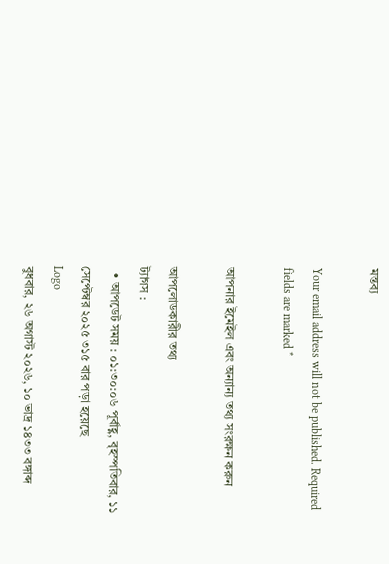মন্তব্য

Your email address will not be published. Required fields are marked *

আপনার ইমেইল এবং অন্যান্য তথ্য সংরক্ষন করুন

আপলোডকারীর তথ্য
ট্যাগস :
  • আপডেট সময় : ০১:৩০:০৬ পূর্বাহ্ণ, বৃহস্পতিবার, ১১ সেপ্টেম্বর ২০২৫ ৩১৫ বার পড়া হয়েছে
Logo
বুধবার, ২৬ অগাস্ট ২০২৬, ১০ ভাদ্র ১৪৩৩ বঙ্গাব্দ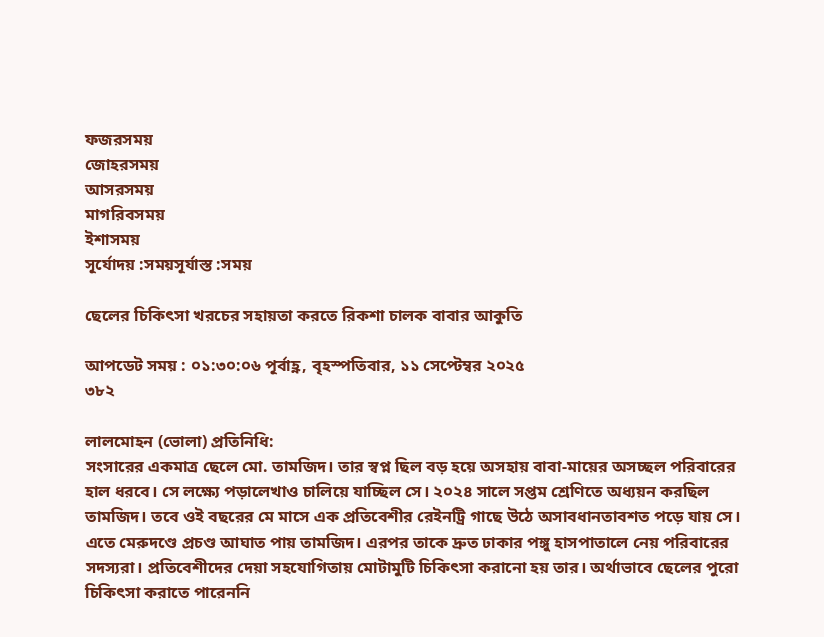ফজরসময়
জোহরসময়
আসরসময়
মাগরিবসময়
ইশাসময়
সূর্যোদয় :সময়সূর্যাস্ত :সময়

ছেলের চিকিৎসা খরচের সহায়তা করতে রিকশা চালক বাবার আকুতি

আপডেট সময় : ০১:৩০:০৬ পূর্বাহ্ণ, বৃহস্পতিবার, ১১ সেপ্টেম্বর ২০২৫
৩৮২

লালমোহন (ভোলা) প্রতিনিধি:
সংসারের একমাত্র ছেলে মো. তামজিদ। তার স্বপ্ন ছিল বড় হয়ে অসহায় বাবা-মায়ের অসচ্ছল পরিবারের হাল ধরবে। সে লক্ষ্যে পড়ালেখাও চালিয়ে যাচ্ছিল সে। ২০২৪ সালে সপ্তম শ্রেণিতে অধ্যয়ন করছিল তামজিদ। তবে ওই বছরের মে মাসে এক প্রতিবেশীর রেইনট্রি গাছে উঠে অসাবধানতাবশত পড়ে যায় সে। এতে মেরুদণ্ডে প্রচণ্ড আঘাত পায় তামজিদ। এরপর তাকে দ্রুত ঢাকার পঙ্গু হাসপাতালে নেয় পরিবারের সদস্যরা। প্রতিবেশীদের দেয়া সহযোগিতায় মোটামুটি চিকিৎসা করানো হয় তার। অর্থাভাবে ছেলের পুরো চিকিৎসা করাতে পারেননি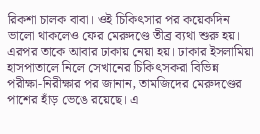রিকশা চালক বাবা। ওই চিকিৎসার পর কয়েকদিন ভালো থাকলেও ফের মেরুদণ্ডে তীব্র ব্যথা শুরু হয়। এরপর তাকে আবার ঢাকায় নেয়া হয়। ঢাকার ইসলামিয়া হাসপাতালে নিলে সেখানের চিকিৎসকরা বিভিন্ন পরীক্ষা-নিরীক্ষার পর জানান, তামজিদের মেরুদণ্ডের পাশের হাঁড় ভেঙে রয়েছে। এ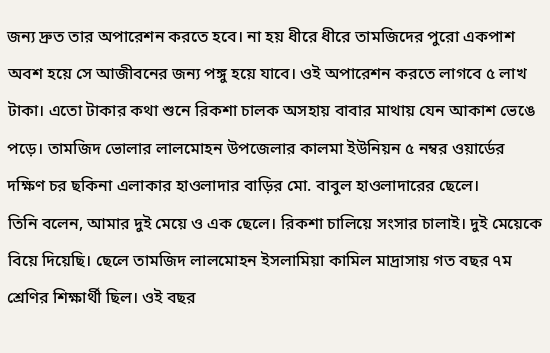জন্য দ্রুত তার অপারেশন করতে হবে। না হয় ধীরে ধীরে তামজিদের পুরো একপাশ অবশ হয়ে সে আজীবনের জন্য পঙ্গু হয়ে যাবে। ওই অপারেশন করতে লাগবে ৫ লাখ টাকা। এতো টাকার কথা শুনে রিকশা চালক অসহায় বাবার মাথায় যেন আকাশ ভেঙে পড়ে। তামজিদ ভোলার লালমোহন উপজেলার কালমা ইউনিয়ন ৫ নম্বর ওয়ার্ডের দক্ষিণ চর ছকিনা এলাকার হাওলাদার বাড়ির মো. বাবুল হাওলাদারের ছেলে।
তিনি বলেন, আমার দুই মেয়ে ও এক ছেলে। রিকশা চালিয়ে সংসার চালাই। দুই মেয়েকে বিয়ে দিয়েছি। ছেলে তামজিদ লালমোহন ইসলামিয়া কামিল মাদ্রাসায় গত বছর ৭ম শ্রেণির শিক্ষার্থী ছিল। ওই বছর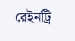রেইনট্রি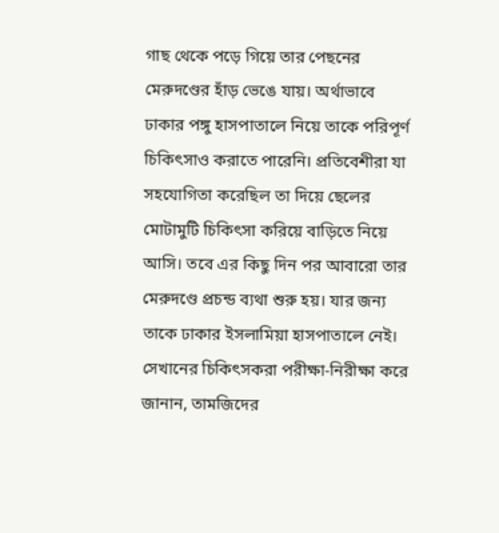গাছ থেকে পড়ে গিয়ে তার পেছনের মেরুদণ্ডের হাঁড় ভেঙে যায়। অর্থাভাবে ঢাকার পঙ্গু হাসপাতালে নিয়ে তাকে পরিপূর্ণ চিকিৎসাও করাতে পারেনি। প্রতিবেশীরা যা সহযোগিতা করেছিল তা দিয়ে ছেলের মোটামুটি চিকিৎসা করিয়ে বাড়িতে নিয়ে আসি। তবে এর কিছু দিন পর আবারো তার মেরুদণ্ডে প্রচন্ড ব্যথা শুরু হয়। যার জন্য তাকে ঢাকার ইসলামিয়া হাসপাতালে নেই। সেখানের চিকিৎসকরা পরীক্ষা-নিরীক্ষা করে জানান, তামজিদের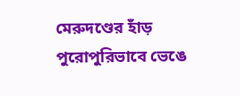মেরুদণ্ডের হাঁড় পুরোপুরিভাবে ভেঙে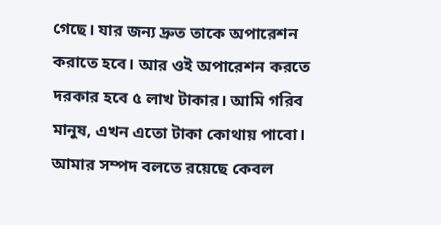গেছে। যার জন্য দ্রুত তাকে অপারেশন করাতে হবে। আর ওই অপারেশন করতে দরকার হবে ৫ লাখ টাকার। আমি গরিব মানুষ, এখন এতো টাকা কোথায় পাবো। আমার সম্পদ বলতে রয়েছে কেবল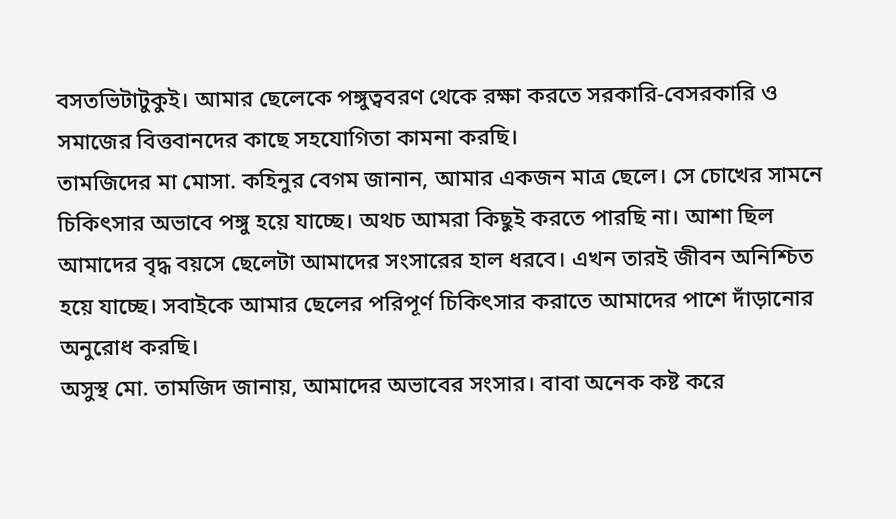বসতভিটাটুকুই। আমার ছেলেকে পঙ্গুত্ববরণ থেকে রক্ষা করতে সরকারি-বেসরকারি ও সমাজের বিত্তবানদের কাছে সহযোগিতা কামনা করছি।
তামজিদের মা মোসা. কহিনুর বেগম জানান, আমার একজন মাত্র ছেলে। সে চোখের সামনে চিকিৎসার অভাবে পঙ্গু হয়ে যাচ্ছে। অথচ আমরা কিছুই করতে পারছি না। আশা ছিল আমাদের বৃদ্ধ বয়সে ছেলেটা আমাদের সংসারের হাল ধরবে। এখন তারই জীবন অনিশ্চিত হয়ে যাচ্ছে। সবাইকে আমার ছেলের পরিপূর্ণ চিকিৎসার করাতে আমাদের পাশে দাঁড়ানোর অনুরোধ করছি।
অসুস্থ মো. তামজিদ জানায়, আমাদের অভাবের সংসার। বাবা অনেক কষ্ট করে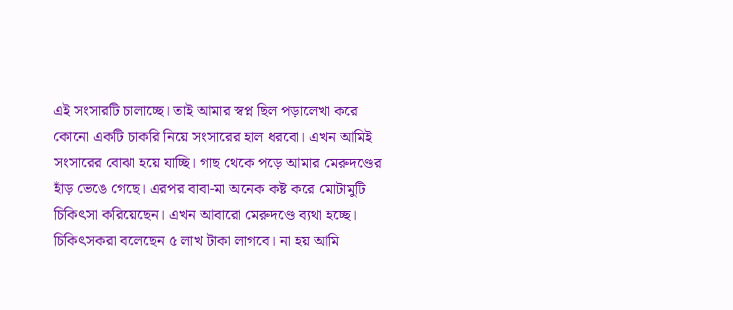এই সংসারটি চালাচ্ছে। তাই আমার স্বপ্ন ছিল পড়ালেখা করে কোনো একটি চাকরি নিয়ে সংসারের হাল ধরবো। এখন আমিই সংসারের বোঝা হয়ে যাচ্ছি। গাছ থেকে পড়ে আমার মেরুদণ্ডের হাঁড় ভেঙে গেছে। এরপর বাবা-মা অনেক কষ্ট করে মোটামুটি চিকিৎসা করিয়েছেন। এখন আবারো মেরুদণ্ডে ব্যথা হচ্ছে। চিকিৎসকরা বলেছেন ৫ লাখ টাকা লাগবে। না হয় আমি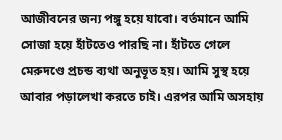আজীবনের জন্য পঙ্গু হয়ে যাবো। বর্তমানে আমি সোজা হয়ে হাঁটতেও পারছি না। হাঁটতে গেলে মেরুদণ্ডে প্রচন্ড ব্যথা অনুভূত হয়। আমি সুস্থ হয়ে আবার পড়ালেখা করতে চাই। এরপর আমি অসহায়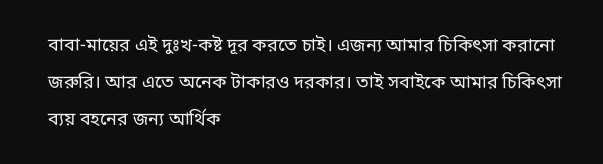বাবা-মায়ের এই দুঃখ-কষ্ট দূর করতে চাই। এজন্য আমার চিকিৎসা করানো জরুরি। আর এতে অনেক টাকারও দরকার। তাই সবাইকে আমার চিকিৎসা ব্যয় বহনের জন্য আর্থিক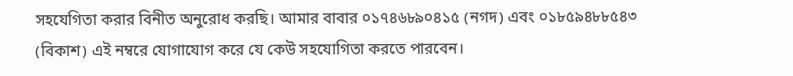সহযেগিতা করার বিনীত অনুরোধ করছি। আমার বাবার ০১৭৪৬৮৯০৪১৫ (নগদ) এবং ০১৮৫৯৪৮৮৫৪৩ (বিকাশ) এই নম্বরে যোগাযোগ করে যে কেউ সহযোগিতা করতে পারবেন।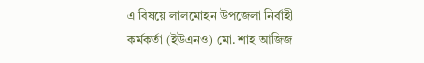এ বিষয়ে লালমোহন উপজেলা নির্বাহী কর্মকর্তা (ইউএনও) মো. শাহ আজিজ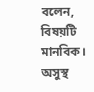বলেন, বিষয়টি মানবিক। অসুস্থ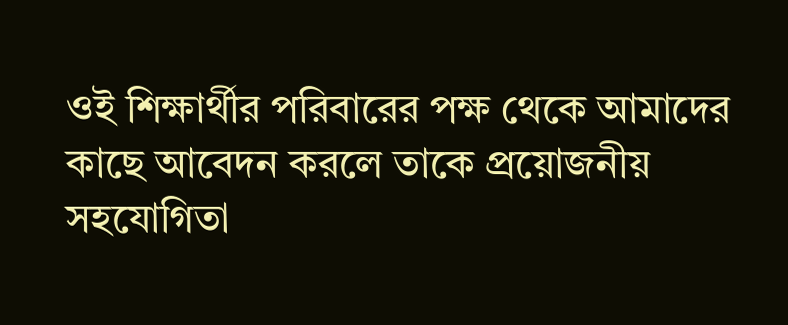ওই শিক্ষার্থীর পরিবারের পক্ষ থেকে আমাদের কাছে আবেদন করলে তাকে প্রয়োজনীয় সহযোগিতা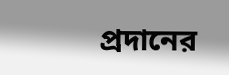প্রদানের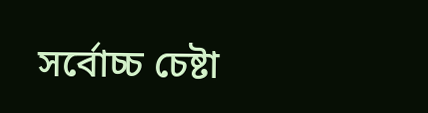সর্বোচ্চ চেষ্টা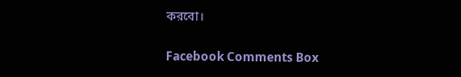করবো।

Facebook Comments Box